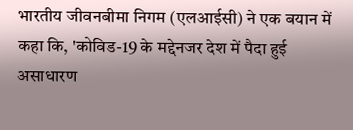भारतीय जीवनबीमा निगम (एलआईसी) ने एक बयान में कहा कि, 'कोविड-19 के मद्देनजर देश में पैदा हुई असाधारण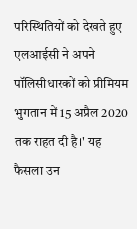परिस्थितियों को देखते हुए एलआईसी ने अपने पॉलिसीधारकों को प्रीमियम भुगतान में 15 अप्रैल 2020 तक राहत दी है।' यह फैसला उन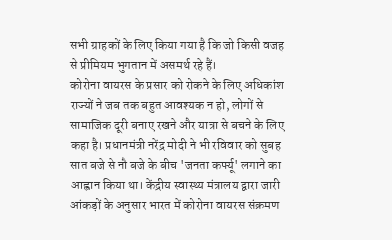सभी ग्राहकों के लिए किया गया है कि जो किसी वजह से प्रीमियम भुगतान में असमर्थ रहे हैं।
कोरोना वायरस के प्रसार को रोकने के लिए अधिकांश राज्यों ने जब तक बहुत आवश्यक न हो, लोगों से सामाजिक दूरी बनाए रखने और यात्रा से बचने के लिए कहा है। प्रधानमंत्री नरेंद्र मोदी ने भी रविवार को सुबह सात बजे से नौ बजे के बीच 'जनता कर्फ्यू' लगाने का आह्वान किया था। केंद्रीय स्वास्थ्य मंत्रालय द्वारा जारी आंकड़ों के अनुसार भारत में कोरोना वायरस संक्रमण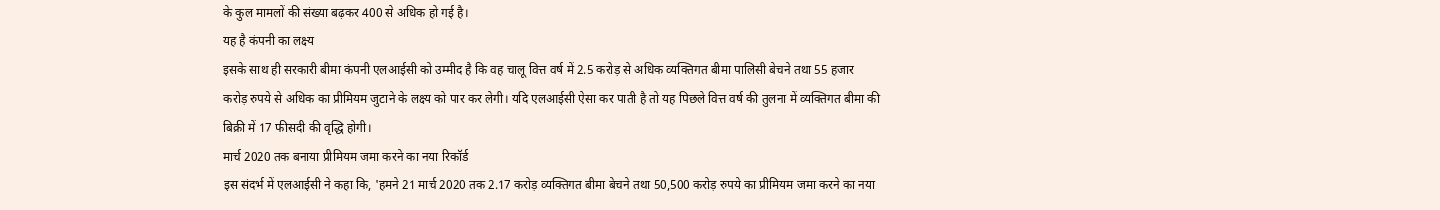के कुल मामलों की संख्या बढ़कर 400 से अधिक हो गई है।
यह है कंपनी का लक्ष्य
इसके साथ ही सरकारी बीमा कंपनी एलआईसी को उम्मीद है कि वह चालू वित्त वर्ष में 2.5 करोड़ से अधिक व्यक्तिगत बीमा पालिसी बेचने तथा 55 हजार करोड़ रुपये से अधिक का प्रीमियम जुटाने के लक्ष्य को पार कर लेगी। यदि एलआईसी ऐसा कर पाती है तो यह पिछले वित्त वर्ष की तुलना में व्यक्तिगत बीमा की बिक्री में 17 फीसदी की वृद्धि होगी।
मार्च 2020 तक बनाया प्रीमियम जमा करने का नया रिकॉर्ड
इस संदर्भ में एलआईसी ने कहा कि, 'हमने 21 मार्च 2020 तक 2.17 करोड़ व्यक्तिगत बीमा बेचने तथा 50,500 करोड़ रुपये का प्रीमियम जमा करने का नया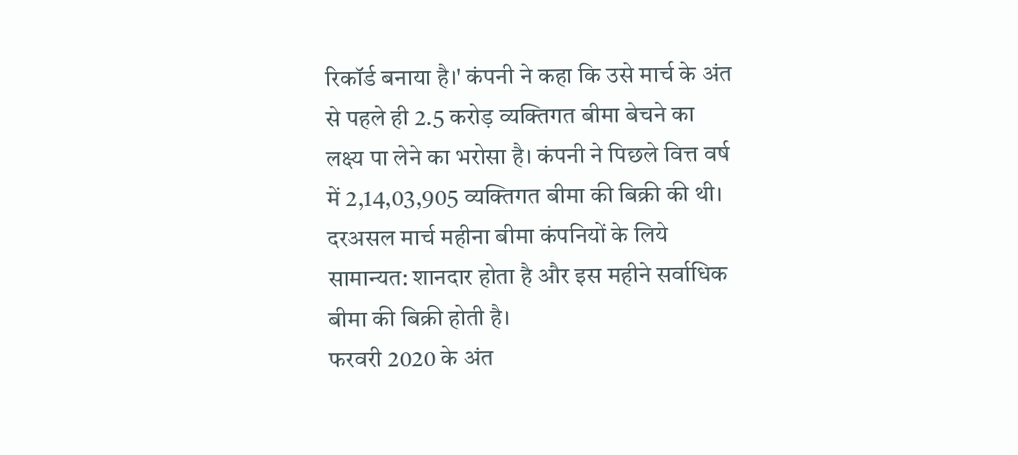रिकॉर्ड बनाया है।' कंपनी ने कहा कि उसे मार्च के अंत से पहले ही 2.5 करोड़ व्यक्तिगत बीमा बेचने का लक्ष्य पा लेने का भरोसा है। कंपनी ने पिछले वित्त वर्ष में 2,14,03,905 व्यक्तिगत बीमा की बिक्री की थी। दरअसल मार्च महीना बीमा कंपनियों के लिये सामान्यत: शानदार होता है और इस महीने सर्वाधिक बीमा की बिक्री होती है।
फरवरी 2020 के अंत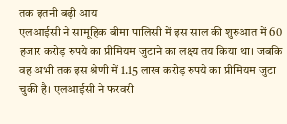तक इतनी बढ़ी आय
एलआईसी ने सामूहिक बीमा पालिसी में इस साल की शुरुआत में 60 हजार करोड़ रुपये का प्रीमियम जुटाने का लक्ष्य तय किया था। जबकि वह अभी तक इस श्रेणी में 1.15 लाख करोड़ रुपये का प्रीमियम जुटा चुकी है। एलआईसी ने फरवरी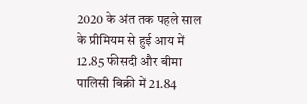2020 के अंत तक पहले साल के प्रीमियम से हुई आय में 12.85 फीसदी और बीमा पालिसी बिक्री में 21.84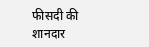फीसदी की शानदार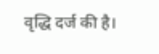वृद्धि दर्ज की है।